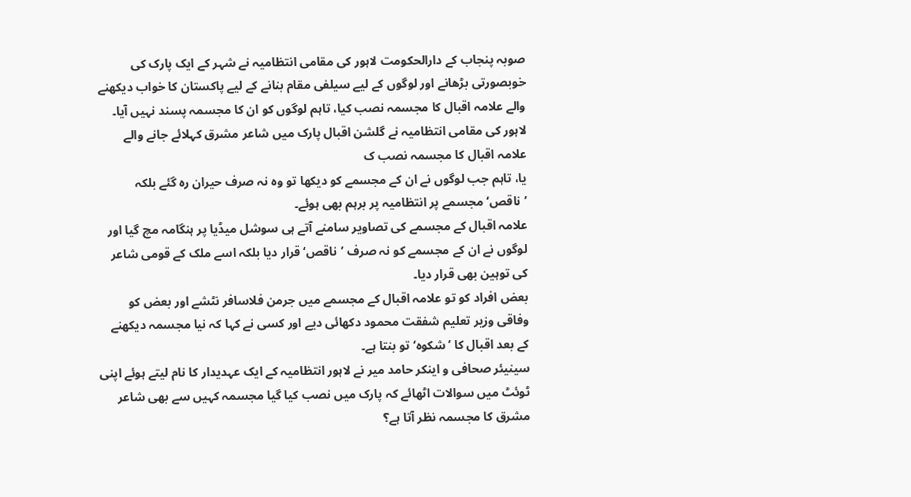صوبہ پنجاب کے دارالحکومت لاہور کی مقامی انتظامیہ نے شہر کے ایک پارک کی خوبصورتی بڑھانے اور لوگوں کے لیے سیلفی مقام بنانے کے لیے پاکستان کا خواب دیکھنے والے علامہ اقبال کا مجسمہ نصب کیا، تاہم لوگوں کو ان کا مجسمہ پسند نہیں آیا۔
لاہور کی مقامی انتظامیہ نے گلشن اقبال پارک میں شاعر مشرق کہلائے جانے والے علامہ اقبال کا مجسمہ نصب ک
یا، تاہم جب لوگوں نے ان کے مجسمے کو دیکھا تو وہ نہ صرف حیران رہ گئے بلکہ ’ناقص‘ مجسمے پر انتظامیہ پر برہم بھی ہوئے۔
علامہ اقبال کے مجسمے کی تصاویر سامنے آتے ہی سوشل میڈیا پر ہنگامہ مچ گیا اور لوگوں نے ان کے مجسمے کو نہ صرف ’ناقص‘ قرار دیا بلکہ اسے ملک کے قومی شاعر کی توہین بھی قرار دیا۔
بعض افراد کو تو علامہ اقبال کے مجسمے میں جرمن فلاسافر نٹشے اور بعض کو وفاقی وزیر تعلیم شفقت محمود دکھائی دیے اور کسی نے کہا کہ نیا مجسمہ دیکھنے کے بعد اقبال کا ’شکوہ‘ تو بنتا ہے۔
سینیئر صحافی و اینکر حامد میر نے لاہور انتظامیہ کے ایک عہدیدار کا نام لیتے ہوئے اپنی ٹوئٹ میں سوالات اٹھائے کہ پارک میں نصب کیا گیا مجسمہ کہیں سے بھی شاعر مشرق کا مجسمہ نظر آتا ہے؟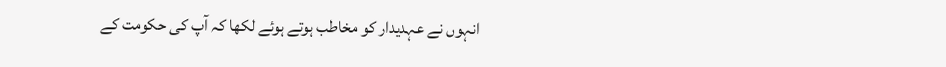انہوں نے عہدیدار کو مخاطب ہوتے ہوئے لکھا کہ آپ کی حکومت کے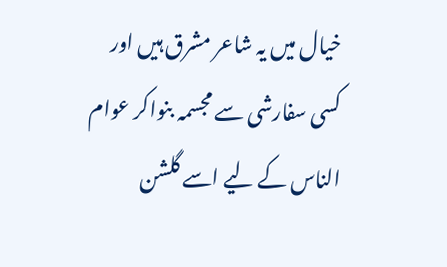خیال میں یہ شاعر مشرق ہیں اور کسی سفارشی سے مجسمہ بنواکر عوام الناس کے لیے اسے گلشن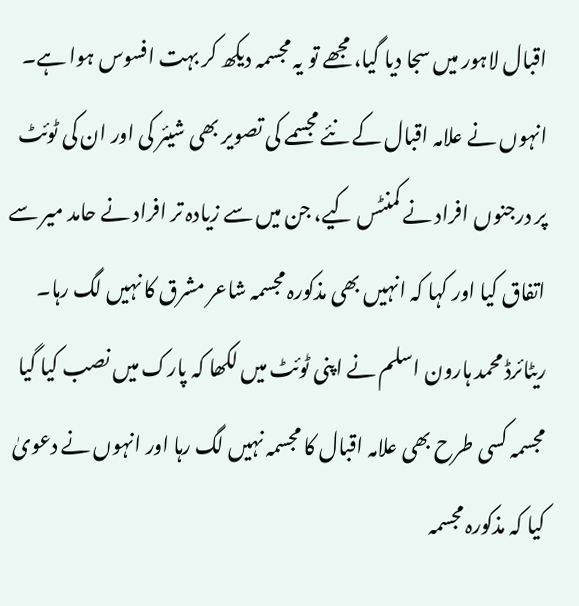اقبال لاہور میں سجا دیا گیا، مجھے تو یہ مجسمہ دیکھ کر بہت افسوس ہوا ہے۔
انہوں نے علامہ اقبال کے نئے مجسمے کی تصویر بھی شیئر کی اور ان کی ٹوئٹ پر درجنوں افراد نے کمنٹس کیے، جن میں سے زیادہ تر افراد نے حامد میر سے اتفاق کیا اور کہا کہ انہیں بھی مذکورہ مجسمہ شاعر مشرق کا نہیں لگ رہا۔
ریٹائرڈ محمد ہارون اسلم نے اپنی ٹوئٹ میں لکھا کہ پارک میں نصب کیا گیا مجسمہ کسی طرح بھی علامہ اقبال کا مجسمہ نہیں لگ رہا اور انہوں نے دعویٰ کیا کہ مذکورہ مجسمہ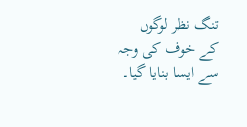تنگ نظر لوگوں کے خوف کی وجہ سے ایسا بنایا گیا۔